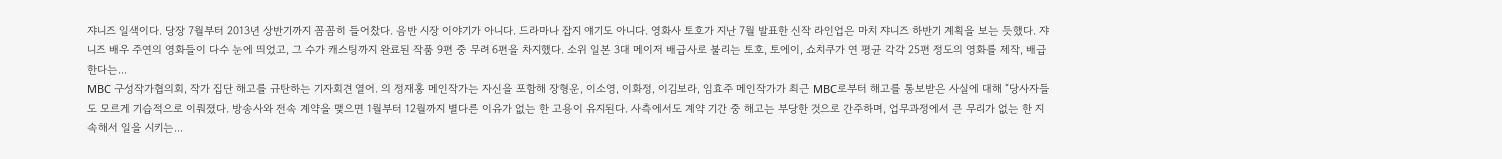쟈니즈 일색이다. 당장 7월부터 2013년 상반기까지 꼼꼼히 들어찼다. 음반 시장 이야기가 아니다. 드라마나 잡지 얘기도 아니다. 영화사 토호가 지난 7월 발표한 신작 라인업은 마치 쟈니즈 하반기 계획을 보는 듯했다. 쟈니즈 배우 주연의 영화들이 다수 눈에 띄었고, 그 수가 캐스팅까지 완료된 작품 9편 중 무려 6편을 차지했다. 소위 일본 3대 메이저 배급사로 불리는 토호, 토에이, 쇼치쿠가 연 평균 각각 25편 정도의 영화를 제작, 배급한다는...
MBC 구성작가협의회, 작가 집단 해고를 규탄하는 기자회견 열어. 의 정재홍 메인작가는 자신을 포함해 장형운, 이소영, 이화정, 이김보라, 임효주 메인작가가 최근 MBC로부터 해고를 통보받은 사실에 대해 “당사자들도 모르게 기습적으로 이뤄졌다. 방송사와 전속 계약을 맺으면 1월부터 12월까지 별다른 이유가 없는 한 고용이 유지된다. 사측에서도 계약 기간 중 해고는 부당한 것으로 간주하며, 업무과정에서 큰 무리가 없는 한 지속해서 일을 시키는...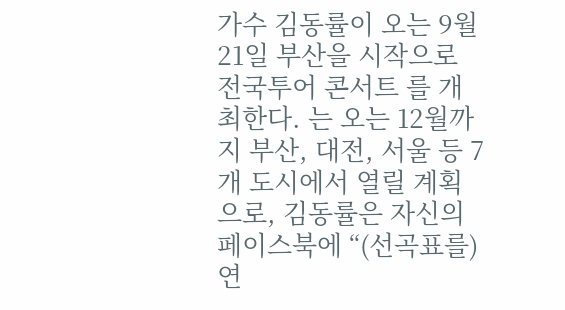가수 김동률이 오는 9월 21일 부산을 시작으로 전국투어 콘서트 를 개최한다. 는 오는 12월까지 부산, 대전, 서울 등 7개 도시에서 열릴 계획으로, 김동률은 자신의 페이스북에 “(선곡표를) 연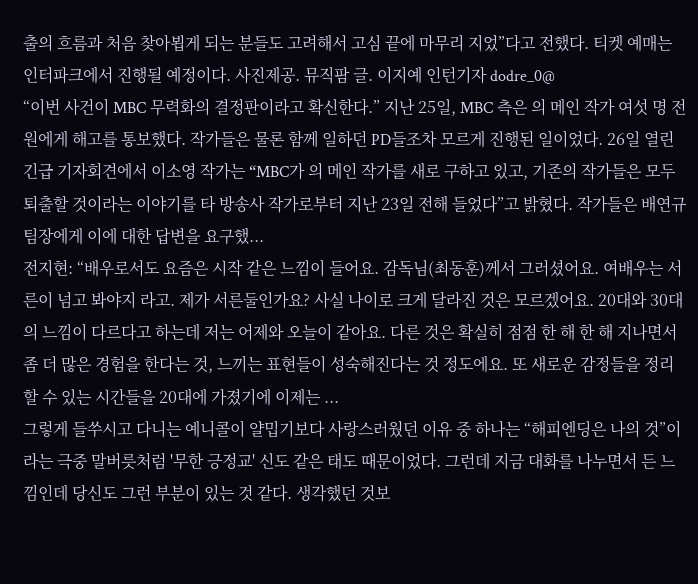출의 흐름과 처음 찾아뵙게 되는 분들도 고려해서 고심 끝에 마무리 지었”다고 전했다. 티켓 예매는 인터파크에서 진행될 예정이다. 사진제공. 뮤직팜 글. 이지예 인턴기자 dodre_0@
“이번 사건이 MBC 무력화의 결정판이라고 확신한다.” 지난 25일, MBC 측은 의 메인 작가 여섯 명 전원에게 해고를 통보했다. 작가들은 물론 함께 일하던 PD들조차 모르게 진행된 일이었다. 26일 열린 긴급 기자회견에서 이소영 작가는 “MBC가 의 메인 작가를 새로 구하고 있고, 기존의 작가들은 모두 퇴출할 것이라는 이야기를 타 방송사 작가로부터 지난 23일 전해 들었다”고 밝혔다. 작가들은 배연규 팀장에게 이에 대한 답변을 요구했...
전지현: “배우로서도 요즘은 시작 같은 느낌이 들어요. 감독님(최동훈)께서 그러셨어요. 여배우는 서른이 넘고 봐야지 라고. 제가 서른둘인가요? 사실 나이로 크게 달라진 것은 모르겠어요. 20대와 30대의 느낌이 다르다고 하는데 저는 어제와 오늘이 같아요. 다른 것은 확실히 점점 한 해 한 해 지나면서 좀 더 많은 경험을 한다는 것, 느끼는 표현들이 성숙해진다는 것 정도에요. 또 새로운 감정들을 정리할 수 있는 시간들을 20대에 가졌기에 이제는 ...
그렇게 들쑤시고 다니는 예니콜이 얄밉기보다 사랑스러웠던 이유 중 하나는 “해피엔딩은 나의 것”이라는 극중 말버릇처럼 '무한 긍정교' 신도 같은 태도 때문이었다. 그런데 지금 대화를 나누면서 든 느낌인데 당신도 그런 부분이 있는 것 같다. 생각했던 것보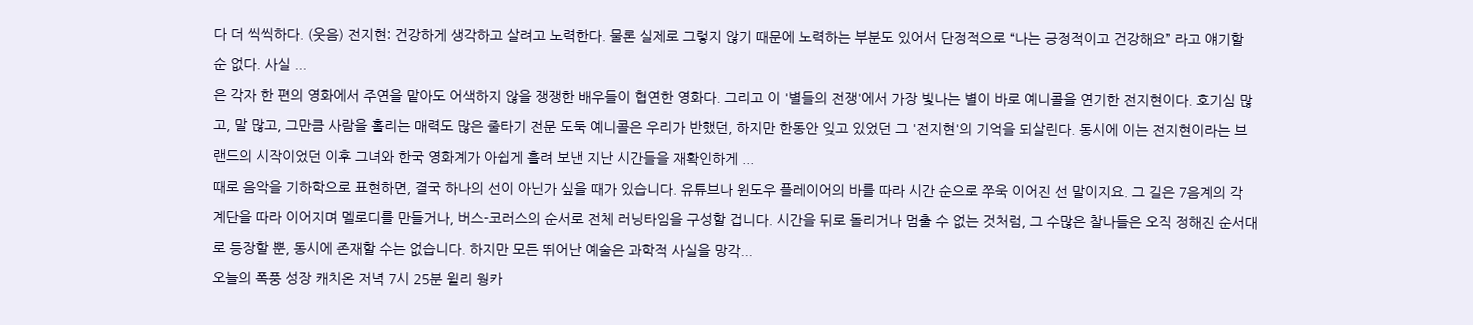다 더 씩씩하다. (웃음) 전지현: 건강하게 생각하고 살려고 노력한다. 물론 실제로 그렇지 않기 때문에 노력하는 부분도 있어서 단정적으로 “나는 긍정적이고 건강해요” 라고 얘기할 순 없다. 사실 ...
은 각자 한 편의 영화에서 주연을 맡아도 어색하지 않을 쟁쟁한 배우들이 협연한 영화다. 그리고 이 '별들의 전쟁'에서 가장 빛나는 별이 바로 예니콜을 연기한 전지현이다. 호기심 많고, 말 많고, 그만큼 사람을 홀리는 매력도 많은 줄타기 전문 도둑 예니콜은 우리가 반했던, 하지만 한동안 잊고 있었던 그 '전지현'의 기억을 되살린다. 동시에 이는 전지현이라는 브랜드의 시작이었던 이후 그녀와 한국 영화계가 아쉽게 흘려 보낸 지난 시간들을 재확인하게 ...
때로 음악을 기하학으로 표현하면, 결국 하나의 선이 아닌가 싶을 때가 있습니다. 유튜브나 윈도우 플레이어의 바를 따라 시간 순으로 쭈욱 이어진 선 말이지요. 그 길은 7음계의 각 계단을 따라 이어지며 멜로디를 만들거나, 버스-코러스의 순서로 전체 러닝타임을 구성할 겁니다. 시간을 뒤로 돌리거나 멈출 수 없는 것처럼, 그 수많은 찰나들은 오직 정해진 순서대로 등장할 뿐, 동시에 존재할 수는 없습니다. 하지만 모든 뛰어난 예술은 과학적 사실을 망각...
오늘의 폭풍 성장 캐치온 저녁 7시 25분 윌리 웡카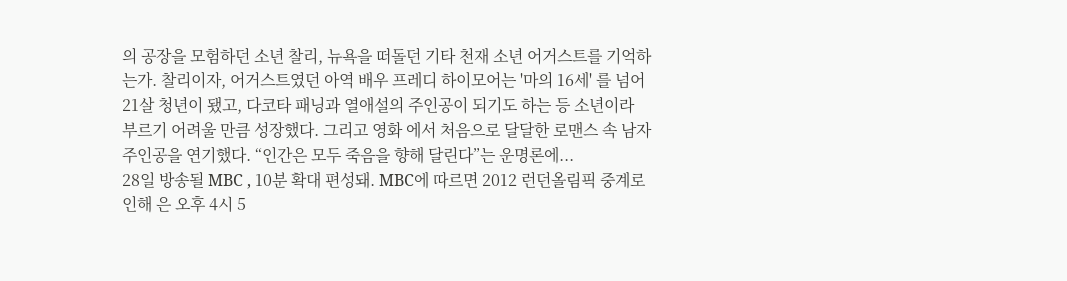의 공장을 모험하던 소년 찰리, 뉴욕을 떠돌던 기타 천재 소년 어거스트를 기억하는가. 찰리이자, 어거스트였던 아역 배우 프레디 하이모어는 '마의 16세' 를 넘어 21살 청년이 됐고, 다코타 패닝과 열애설의 주인공이 되기도 하는 등 소년이라 부르기 어려울 만큼 성장했다. 그리고 영화 에서 처음으로 달달한 로맨스 속 남자주인공을 연기했다. “인간은 모두 죽음을 향해 달린다”는 운명론에...
28일 방송될 MBC , 10분 확대 편성돼. MBC에 따르면 2012 런던올림픽 중계로 인해 은 오후 4시 5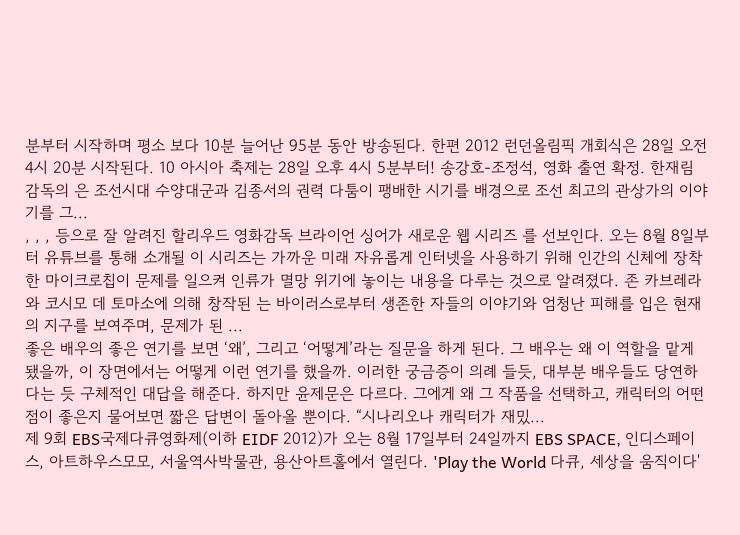분부터 시작하며 평소 보다 10분 늘어난 95분 동안 방송된다. 한편 2012 런던올림픽 개회식은 28일 오전 4시 20분 시작된다. 10 아시아 축제는 28일 오후 4시 5분부터! 송강호-조정석, 영화 출연 확정. 한재림 감독의 은 조선시대 수양대군과 김종서의 권력 다툼이 팽배한 시기를 배경으로 조선 최고의 관상가의 이야기를 그...
, , , 등으로 잘 알려진 할리우드 영화감독 브라이언 싱어가 새로운 웹 시리즈 를 선보인다. 오는 8월 8일부터 유튜브를 통해 소개될 이 시리즈는 가까운 미래 자유롭게 인터넷을 사용하기 위해 인간의 신체에 장착한 마이크로칩이 문제를 일으켜 인류가 멸망 위기에 놓이는 내용을 다루는 것으로 알려졌다. 존 카브레라와 코시모 데 토마소에 의해 창작된 는 바이러스로부터 생존한 자들의 이야기와 엄청난 피해를 입은 현재의 지구를 보여주며, 문제가 된 ...
좋은 배우의 좋은 연기를 보면 ‘왜’, 그리고 ‘어떻게’라는 질문을 하게 된다. 그 배우는 왜 이 역할을 맡게 됐을까, 이 장면에서는 어떻게 이런 연기를 했을까. 이러한 궁금증이 의례 들듯, 대부분 배우들도 당연하다는 듯 구체적인 대답을 해준다. 하지만 윤제문은 다르다. 그에게 왜 그 작품을 선택하고, 캐릭터의 어떤 점이 좋은지 물어보면 짧은 답변이 돌아올 뿐이다. “시나리오나 캐릭터가 재밌...
제 9회 EBS국제다큐영화제(이하 EIDF 2012)가 오는 8월 17일부터 24일까지 EBS SPACE, 인디스페이스, 아트하우스모모, 서울역사박물관, 용산아트홀에서 열린다. 'Play the World 다큐, 세상을 움직이다'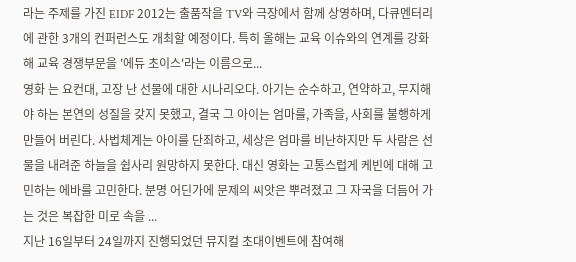라는 주제를 가진 EIDF 2012는 출품작을 TV와 극장에서 함께 상영하며, 다큐멘터리에 관한 3개의 컨퍼런스도 개최할 예정이다. 특히 올해는 교육 이슈와의 연계를 강화해 교육 경쟁부문을 '에듀 초이스'라는 이름으로...
영화 는 요컨대, 고장 난 선물에 대한 시나리오다. 아기는 순수하고, 연약하고, 무지해야 하는 본연의 성질을 갖지 못했고, 결국 그 아이는 엄마를, 가족을, 사회를 불행하게 만들어 버린다. 사법체계는 아이를 단죄하고, 세상은 엄마를 비난하지만 두 사람은 선물을 내려준 하늘을 쉽사리 원망하지 못한다. 대신 영화는 고통스럽게 케빈에 대해 고민하는 에바를 고민한다. 분명 어딘가에 문제의 씨앗은 뿌려졌고 그 자국을 더듬어 가는 것은 복잡한 미로 속을 ...
지난 16일부터 24일까지 진행되었던 뮤지컬 초대이벤트에 참여해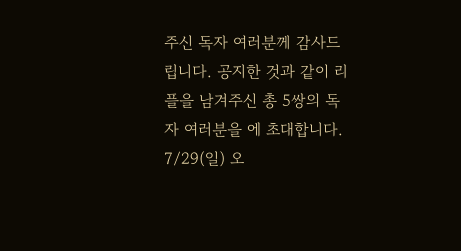주신 독자 여러분께 감사드립니다. 공지한 것과 같이 리플을 남겨주신 총 5쌍의 독자 여러분을 에 초대합니다. 7/29(일) 오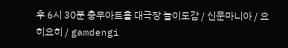후 6시 30분 충무아트홀 대극장 놀이도감 / 신문마니아 / 요히요히 / gamdengi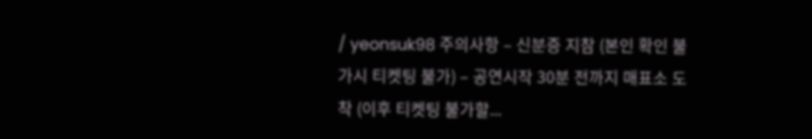/ yeonsuk98 주의사항 – 신분증 지참 (본인 확인 불가시 티켓팅 불가) – 공연시작 30분 전까지 매표소 도착 (이후 티켓팅 불가할...